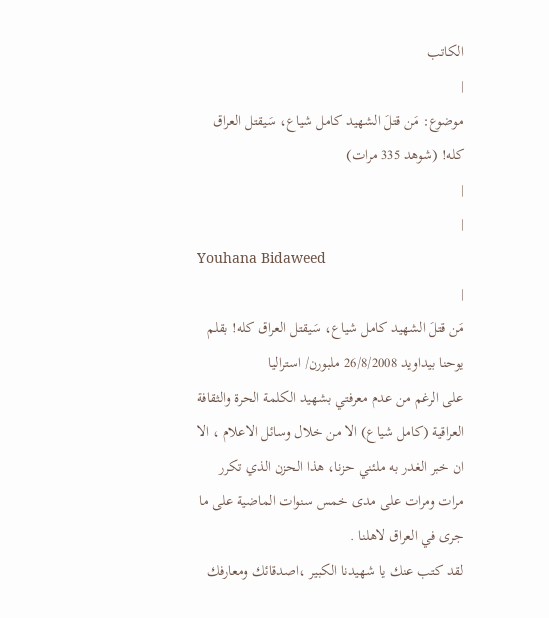الكاتب
|
موضوع: مَن قتلَ الشهيد كامل شياع، سَيقتل العراق كله! (شوهد 335 مرات)
|
|
Youhana Bidaweed
|
مَن قتلَ الشهيد كامل شياع، سَيقتل العراق كله! بقلم يوحنا بيداويد 26/8/2008 ملبورن/ استراليا
على الرغم من عدم معرفتي بشهيد الكلمة الحرة والثقافة العراقية (كامل شياع) الا من خلال وسائل الاعلام ، الا ان خبر الغدر به ملئني حزنا، هذا الحزن الذي تكرر مرات ومرات على مدى خمس سنوات الماضية على ما جرى في العراق لاهلنا .
لقد كتب عنك يا شهيدنا الكبير ،اصدقائك ومعارفك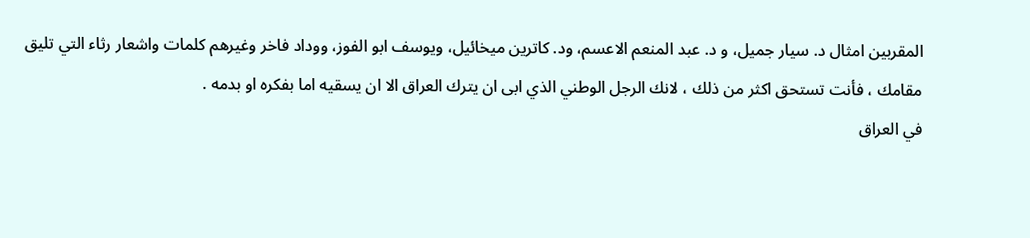المقربين امثال د. سيار جميل، و د. عبد المنعم الاعسم، ود. كاترين ميخائيل، ويوسف ابو الفوز، ووداد فاخر وغيرهم كلمات واشعار رثاء التي تليق مقامك ، فأنت تستحق اكثر من ذلك ، لانك الرجل الوطني الذي ابى ان يترك العراق الا ان يسقيه اما بفكره او بدمه .
في العراق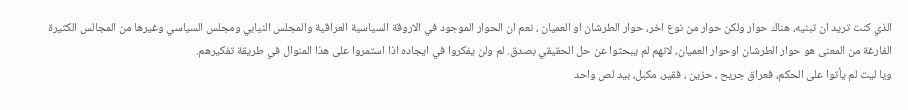الذي كنت تريد ان تبنيه، هناك حوار ولكن حوار من نوع اخر، حوار الطرشان او العميان ، نعم ان الحوار الموجود في الاروقة السياسية العراقية والمجلس النيابي ومجلس السياسي وغيرها من المجالس الكثيرة الفارغة من المعنى هو حوار الطرشان اوحوار العميان، لانهم لم يبحثوا عن حل الحقيقي بصدق. لم ولن يفكروا في ايجاده اذا استمروا على هذا المنوال في طريقة تفكيرهم.
ويا ليت لم يأتوا على الحكم، فعراق جريح ، حزين ، فقير، مكبل، بيد لص واحد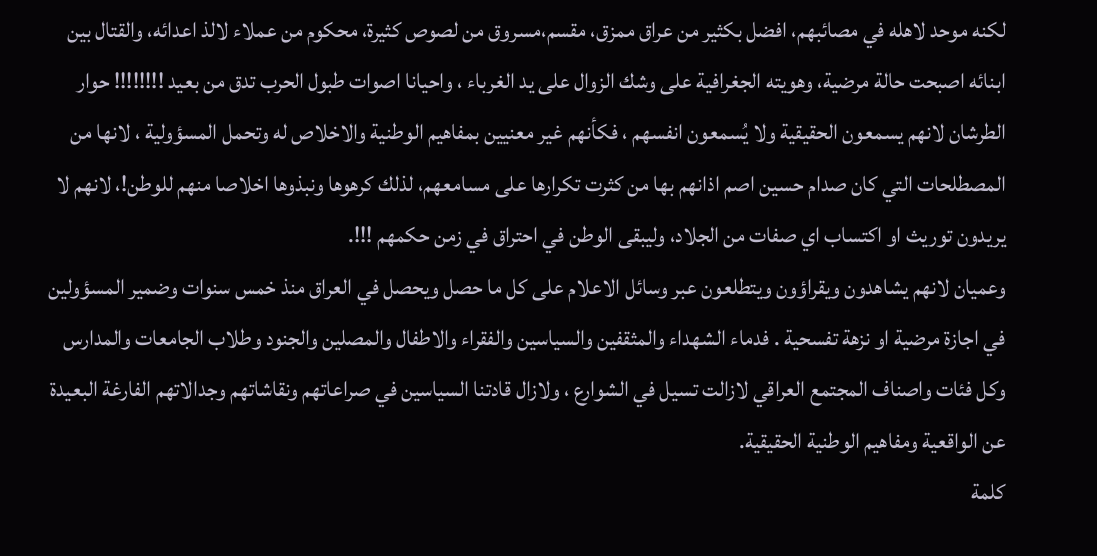لكنه موحد لاهله في مصائبهم، افضل بكثير من عراق ممزق، مقسم،مسروق من لصوص كثيرة، محكوم من عملاء لالذ اعدائه، والقتال بين ابنائه اصبحت حالة مرضية، وهويته الجغرافية على وشك الزوال على يد الغرباء ، واحيانا اصوات طبول الحرب تدق من بعيد !!!!!!!! حوار الطرشان لانهم يسمعون الحقيقية ولا يُسمعون انفسهم ، فكأنهم غير معنيين بمفاهيم الوطنية والاخلاص له وتحمل المسؤولية ، لانها من المصطلحات التي كان صدام حسين اصم اذانهم بها من كثرت تكرارها على مسامعهم، لذلك كرهوها ونبذوها اخلاصا منهم للوطن!، لانهم لا يريدون توريث او اكتساب اي صفات من الجلاد، وليبقى الوطن في احتراق في زمن حكمهم !!!.
وعميان لانهم يشاهدون ويقراؤون ويتطلعون عبر وسائل الاعلام على كل ما حصل ويحصل في العراق منذ خمس سنوات وضمير المسؤولين في اجازة مرضية او نزهة تفسحية . فدماء الشهداء والمثقفين والسياسين والفقراء والاطفال والمصلين والجنود وطلاب الجامعات والمدارس وكل فئات واصناف المجتمع العراقي لازالت تسيل في الشوارع ، ولازال قادتنا السياسين في صراعاتهم ونقاشاتهم وجدالاتهم الفارغة البعيدة عن الواقعية ومفاهيم الوطنية الحقيقية.
كلمة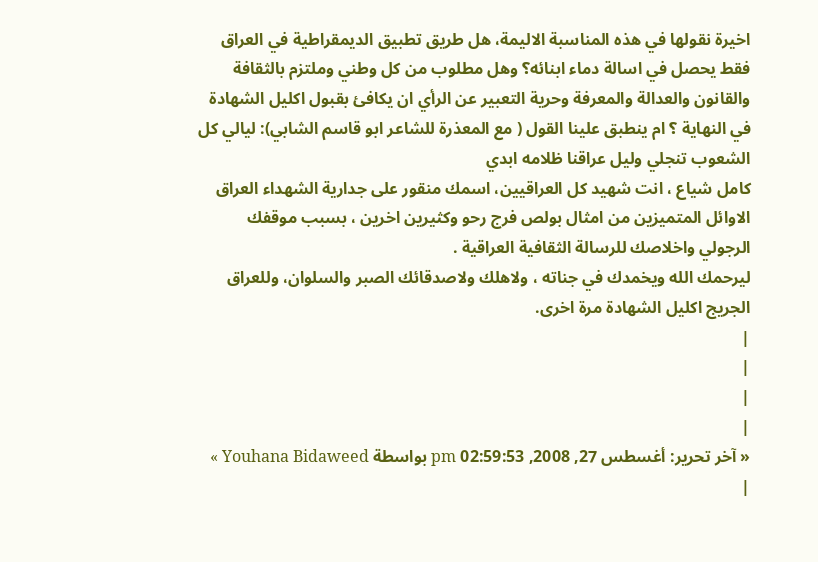اخيرة نقولها في هذه المناسبة الاليمة، هل طريق تطبيق الديمقراطية في العراق فقط يحصل في اسالة دماء ابنائه؟ وهل مطلوب من كل وطني وملتزم بالثقافة والقانون والعدالة والمعرفة وحرية التعبير عن الرأي ان يكافئ بقبول اكليل الشهادة في النهاية ؟ ام ينطبق علينا القول ( مع المعذرة للشاعر ابو قاسم الشابي): ليالي كل الشعوب تنجلي وليل عراقنا ظلامه ابدي
كامل شياع ، انت شهيد كل العراقيين، اسمك منقور على جدارية الشهداء العراق الاوائل المتميزين من امثال بولص فرج رحو وكثيرين اخرين ، بسبب موقفك الرجولي واخلاصك للرسالة الثقافية العراقية .
ليرحمك الله ويخمدك في جناته ، ولاهلك ولاصدقائك الصبر والسلوان، وللعراق الجريج اكليل الشهادة مرة اخرى.
|
|
|
|
« آخر تحرير: أغسطس 27, 2008, 02:59:53 pm بواسطة Youhana Bidaweed »
|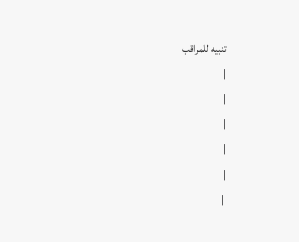تنبيه للمراقب
|
|
|
|
|
 |